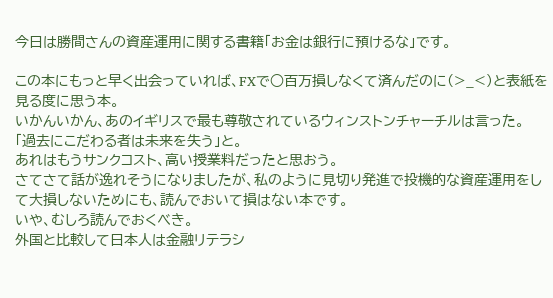今日は勝間さんの資産運用に関する書籍「お金は銀行に預けるな」です。

この本にもっと早く出会っていれば、FXで○百万損しなくて済んだのに(>_<)と表紙を見る度に思う本。
いかんいかん、あのイギリスで最も尊敬されているウィンストンチャーチルは言った。
「過去にこだわる者は未来を失う」と。
あれはもうサンクコスト、高い授業料だったと思おう。
さてさて話が逸れそうになりましたが、私のように見切り発進で投機的な資産運用をして大損しないためにも、読んでおいて損はない本です。
いや、むしろ読んでおくべき。
外国と比較して日本人は金融リテラシ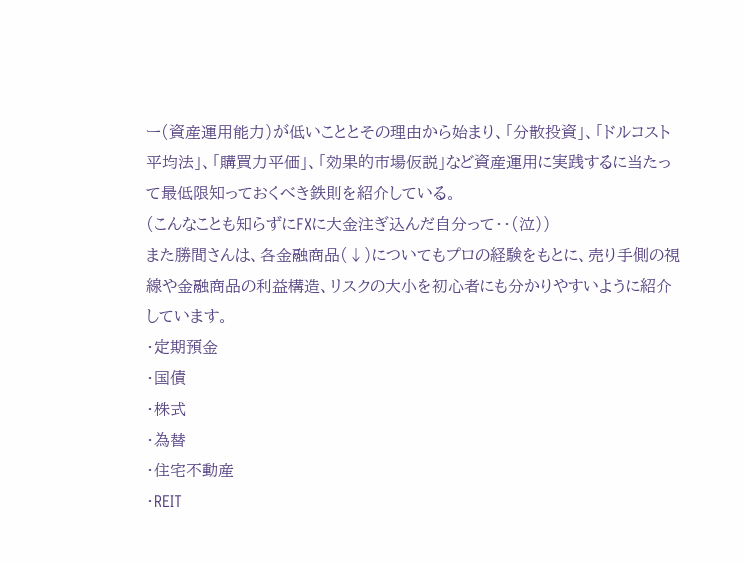ー(資産運用能力)が低いこととその理由から始まり、「分散投資」、「ドルコスト平均法」、「購買力平価」、「効果的市場仮説」など資産運用に実践するに当たって最低限知っておくべき鉄則を紹介している。
(こんなことも知らずにFXに大金注ぎ込んだ自分って・・(泣))
また勝間さんは、各金融商品(↓)についてもプロの経験をもとに、売り手側の視線や金融商品の利益構造、リスクの大小を初心者にも分かりやすいように紹介しています。
・定期預金
・国債
・株式
・為替
・住宅不動産
・REIT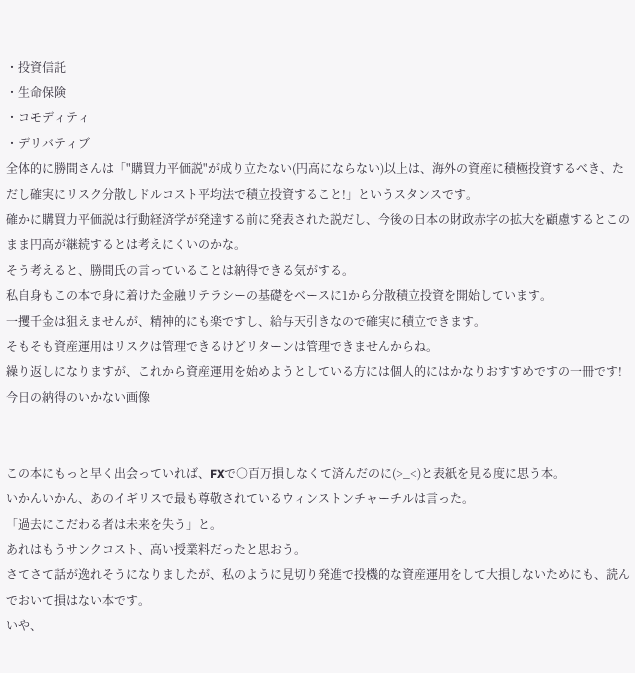・投資信託
・生命保険
・コモディティ
・デリバティブ
全体的に勝間さんは「"購買力平価説"が成り立たない(円高にならない)以上は、海外の資産に積極投資するべき、ただし確実にリスク分散しドルコスト平均法で積立投資すること!」というスタンスです。
確かに購買力平価説は行動経済学が発達する前に発表された説だし、今後の日本の財政赤字の拡大を顧慮するとこのまま円高が継続するとは考えにくいのかな。
そう考えると、勝間氏の言っていることは納得できる気がする。
私自身もこの本で身に着けた金融リテラシーの基礎をベースに1から分散積立投資を開始しています。
一攫千金は狙えませんが、精神的にも楽ですし、給与天引きなので確実に積立できます。
そもそも資産運用はリスクは管理できるけどリターンは管理できませんからね。
繰り返しになりますが、これから資産運用を始めようとしている方には個人的にはかなりおすすめですの一冊です!
今日の納得のいかない画像


この本にもっと早く出会っていれば、FXで○百万損しなくて済んだのに(>_<)と表紙を見る度に思う本。
いかんいかん、あのイギリスで最も尊敬されているウィンストンチャーチルは言った。
「過去にこだわる者は未来を失う」と。
あれはもうサンクコスト、高い授業料だったと思おう。
さてさて話が逸れそうになりましたが、私のように見切り発進で投機的な資産運用をして大損しないためにも、読んでおいて損はない本です。
いや、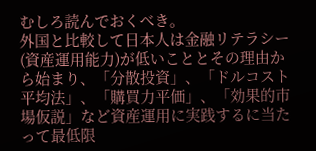むしろ読んでおくべき。
外国と比較して日本人は金融リテラシー(資産運用能力)が低いこととその理由から始まり、「分散投資」、「ドルコスト平均法」、「購買力平価」、「効果的市場仮説」など資産運用に実践するに当たって最低限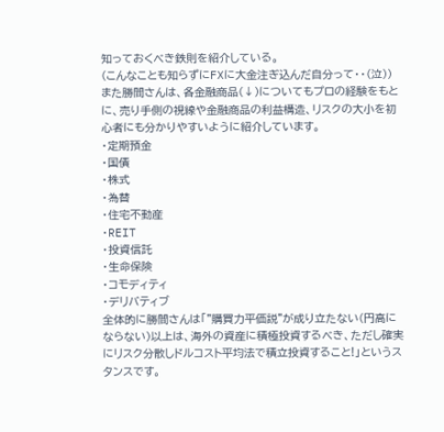知っておくべき鉄則を紹介している。
(こんなことも知らずにFXに大金注ぎ込んだ自分って・・(泣))
また勝間さんは、各金融商品(↓)についてもプロの経験をもとに、売り手側の視線や金融商品の利益構造、リスクの大小を初心者にも分かりやすいように紹介しています。
・定期預金
・国債
・株式
・為替
・住宅不動産
・REIT
・投資信託
・生命保険
・コモディティ
・デリバティブ
全体的に勝間さんは「"購買力平価説"が成り立たない(円高にならない)以上は、海外の資産に積極投資するべき、ただし確実にリスク分散しドルコスト平均法で積立投資すること!」というスタンスです。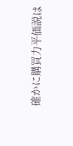確かに購買力平価説は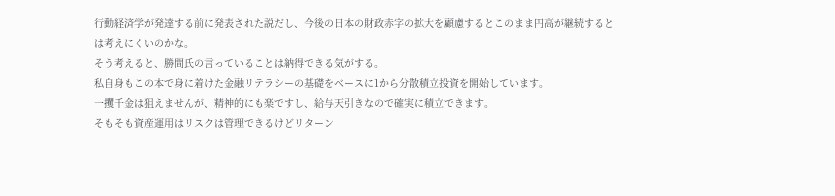行動経済学が発達する前に発表された説だし、今後の日本の財政赤字の拡大を顧慮するとこのまま円高が継続するとは考えにくいのかな。
そう考えると、勝間氏の言っていることは納得できる気がする。
私自身もこの本で身に着けた金融リテラシーの基礎をベースに1から分散積立投資を開始しています。
一攫千金は狙えませんが、精神的にも楽ですし、給与天引きなので確実に積立できます。
そもそも資産運用はリスクは管理できるけどリターン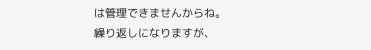は管理できませんからね。
繰り返しになりますが、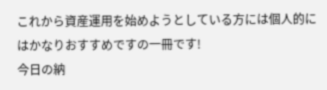これから資産運用を始めようとしている方には個人的にはかなりおすすめですの一冊です!
今日の納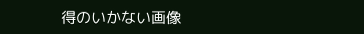得のいかない画像